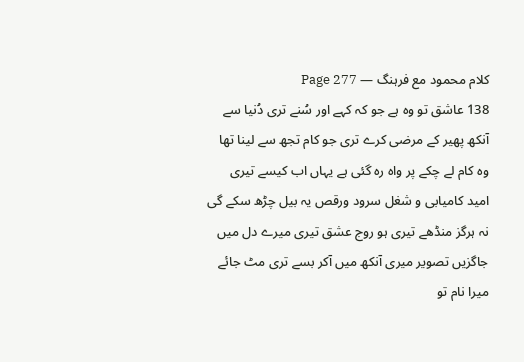کلام محمود مع فرہنگ — Page 277
138 عاشق تو وہ ہے جو کہ کہے اور سُنے تری دُنیا سے آنکھ پھیر کے مرضی کرے تری جو کام تجھ سے لینا تھا وہ کام لے چکے پر واہ رہ گئی ہے یہاں اب کیسے تیری امید کامیابی و شغل سرود ورقص یہ بیل چڑھ سکے گی نہ ہرگز منڈھے تیری ہو روج عشق تیری میرے دل میں جاگزیں تصویر میری آنکھ میں آکر بسے تری مٹ جائے میرا نام تو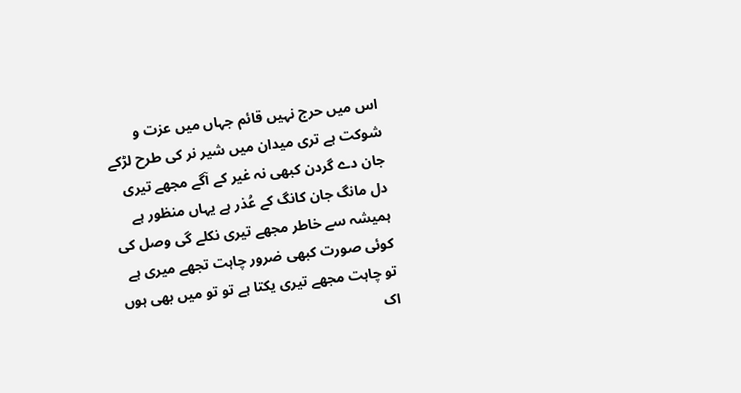اس میں حرج نہیں قائم جہاں میں عزت و شوکت ہے تری میدان میں شیر نر کی طرح لڑکے جان دے گردن کبھی نہ غیر کے آگے مجھے تیری دل مانگ جان کانگ کے عُذر ہے یہاں منظور ہے ہمیشہ سے خاطر مجھے تیری نکلے گی وصل کی کوئی صورت کبھی ضرور چاہت تجھے میری ہے تو چاہت مجھے تیری یکتا ہے تو تو میں بھی ہوں اک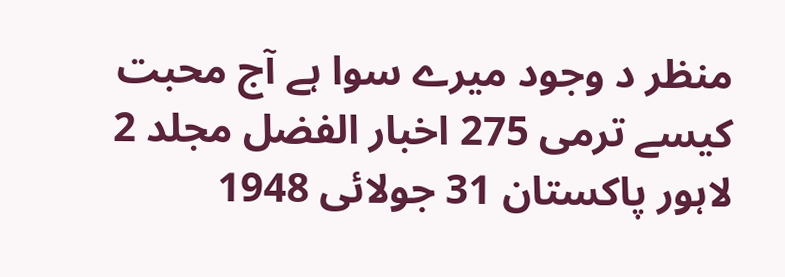منظر د وجود میرے سوا ہے آج محبت کیسے ترمی 275 اخبار الفضل مجلد 2 لاہور پاکستان 31 جولائی 1948